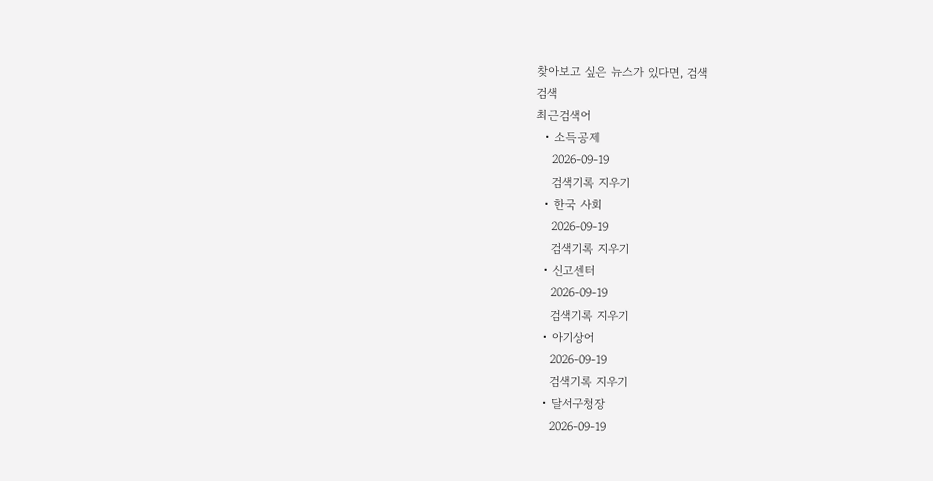찾아보고 싶은 뉴스가 있다면, 검색
검색
최근검색어
  • 소득공제
    2026-09-19
    검색기록 지우기
  • 한국 사회
    2026-09-19
    검색기록 지우기
  • 신고센터
    2026-09-19
    검색기록 지우기
  • 아기상어
    2026-09-19
    검색기록 지우기
  • 달서구청장
    2026-09-19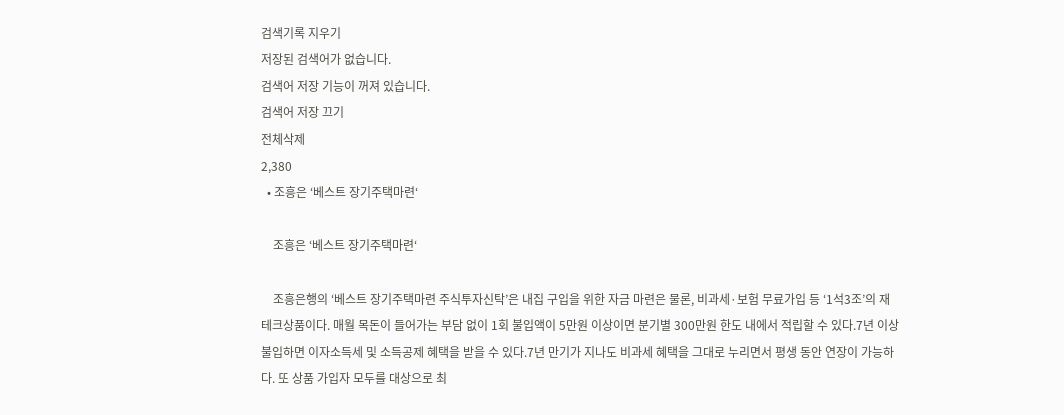검색기록 지우기
저장된 검색어가 없습니다.
검색어 저장 기능이 꺼져 있습니다.
검색어 저장 끄기
전체삭제
2,380
  • 조흥은 ‘베스트 장기주택마련‘

    조흥은 ‘베스트 장기주택마련‘

    조흥은행의 ‘베스트 장기주택마련 주식투자신탁’은 내집 구입을 위한 자금 마련은 물론, 비과세·보험 무료가입 등 ‘1석3조’의 재테크상품이다. 매월 목돈이 들어가는 부담 없이 1회 불입액이 5만원 이상이면 분기별 300만원 한도 내에서 적립할 수 있다.7년 이상 불입하면 이자소득세 및 소득공제 혜택을 받을 수 있다.7년 만기가 지나도 비과세 혜택을 그대로 누리면서 평생 동안 연장이 가능하다. 또 상품 가입자 모두를 대상으로 최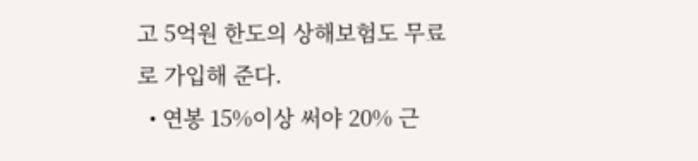고 5억원 한도의 상해보험도 무료로 가입해 준다.
  • 연봉 15%이상 써야 20% 근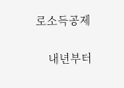로소득공제

    내년부터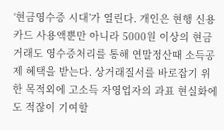‘현금영수증 시대’가 열린다. 개인은 현행 신용카드 사용액뿐만 아니라 5000원 이상의 현금거래도 영수증처리를 통해 연말정산때 소득공제 혜택을 받는다. 상거래질서를 바로잡기 위한 목적외에 고소득 자영업자의 과표 현실화에도 적잖이 기여할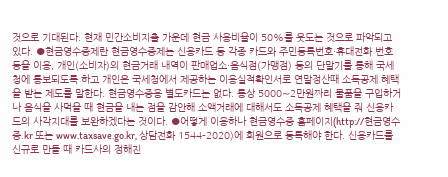것으로 기대된다. 현재 민간소비지출 가운데 현금 사용비율이 50%를 웃도는 것으로 파악되고 있다. ●현금영수증제란 현금영수증제는 신용카드 등 각종 카드와 주민등록번호·휴대전화 번호 등을 이용, 개인(소비자)의 현금거래 내역이 판매업소·음식점(가맹점) 등의 단말기를 통해 국세청에 통보되도록 하고 개인은 국세청에서 제공하는 이용실적확인서로 연말정산때 소득공제 혜택을 받는 제도를 말한다. 현금영수증용 별도카드는 없다. 통상 5000∼2만원짜리 물품을 구입하거나 음식을 사먹을 때 현금을 내는 점을 감안해 소액거래에 대해서도 소득공제 혜택을 줘 신용카드의 사각지대를 보완하겠다는 것이다. ●어떻게 이용하나 현금영수증 홈페이지(http://현금영수증.kr 또는 www.taxsave.go.kr, 상담전화 1544-2020)에 회원으로 등록해야 한다. 신용카드를 신규로 만들 때 카드사의 정해진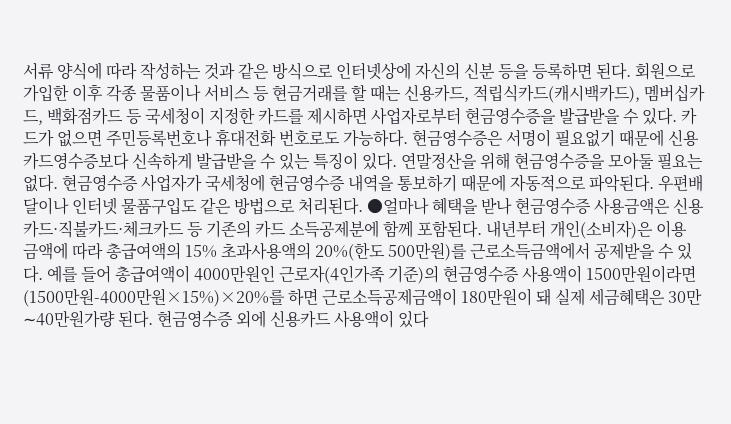서류 양식에 따라 작성하는 것과 같은 방식으로 인터넷상에 자신의 신분 등을 등록하면 된다. 회원으로 가입한 이후 각종 물품이나 서비스 등 현금거래를 할 때는 신용카드, 적립식카드(캐시백카드), 멤버십카드, 백화점카드 등 국세청이 지정한 카드를 제시하면 사업자로부터 현금영수증을 발급받을 수 있다. 카드가 없으면 주민등록번호나 휴대전화 번호로도 가능하다. 현금영수증은 서명이 필요없기 때문에 신용카드영수증보다 신속하게 발급받을 수 있는 특징이 있다. 연말정산을 위해 현금영수증을 모아둘 필요는 없다. 현금영수증 사업자가 국세청에 현금영수증 내역을 통보하기 때문에 자동적으로 파악된다. 우편배달이나 인터넷 물품구입도 같은 방법으로 처리된다. ●얼마나 혜택을 받나 현금영수증 사용금액은 신용카드·직불카드·체크카드 등 기존의 카드 소득공제분에 함께 포함된다. 내년부터 개인(소비자)은 이용 금액에 따라 총급여액의 15% 초과사용액의 20%(한도 500만원)를 근로소득금액에서 공제받을 수 있다. 예를 들어 총급여액이 4000만원인 근로자(4인가족 기준)의 현금영수증 사용액이 1500만원이라면 (1500만원-4000만원×15%)×20%를 하면 근로소득공제금액이 180만원이 돼 실제 세금혜택은 30만∼40만원가량 된다. 현금영수증 외에 신용카드 사용액이 있다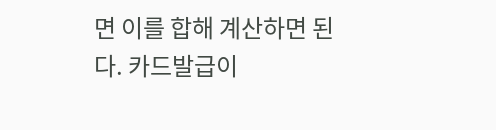면 이를 합해 계산하면 된다. 카드발급이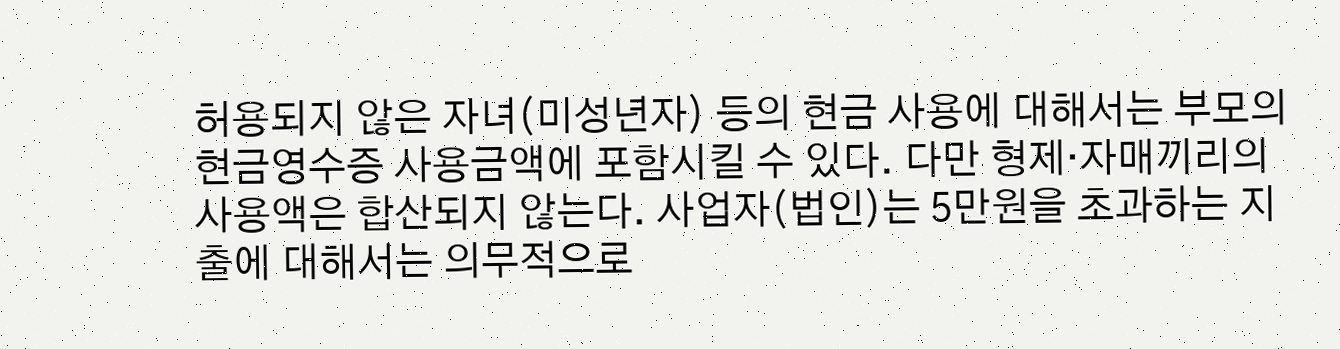허용되지 않은 자녀(미성년자) 등의 현금 사용에 대해서는 부모의 현금영수증 사용금액에 포함시킬 수 있다. 다만 형제·자매끼리의 사용액은 합산되지 않는다. 사업자(법인)는 5만원을 초과하는 지출에 대해서는 의무적으로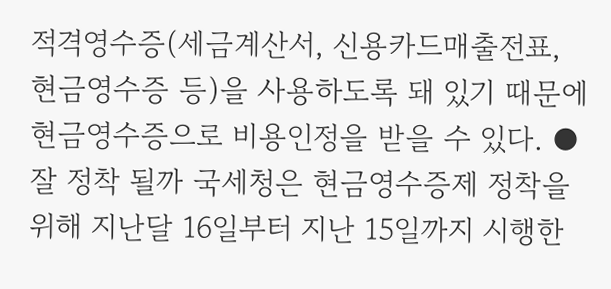적격영수증(세금계산서, 신용카드매출전표, 현금영수증 등)을 사용하도록 돼 있기 때문에 현금영수증으로 비용인정을 받을 수 있다. ●잘 정착 될까 국세청은 현금영수증제 정착을 위해 지난달 16일부터 지난 15일까지 시행한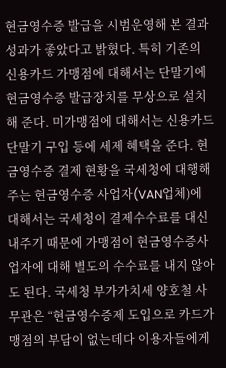현금영수증 발급을 시범운영해 본 결과 성과가 좋았다고 밝혔다. 특히 기존의 신용카드 가맹점에 대해서는 단말기에 현금영수증 발급장치를 무상으로 설치해 준다. 미가맹점에 대해서는 신용카드 단말기 구입 등에 세제 혜택을 준다. 현금영수증 결제 현황을 국세청에 대행해 주는 현금영수증 사업자(VAN업체)에 대해서는 국세청이 결제수수료를 대신 내주기 때문에 가맹점이 현금영수증사업자에 대해 별도의 수수료를 내지 않아도 된다. 국세청 부가가치세 양호철 사무관은 “현금영수증제 도입으로 카드가맹점의 부담이 없는데다 이용자들에게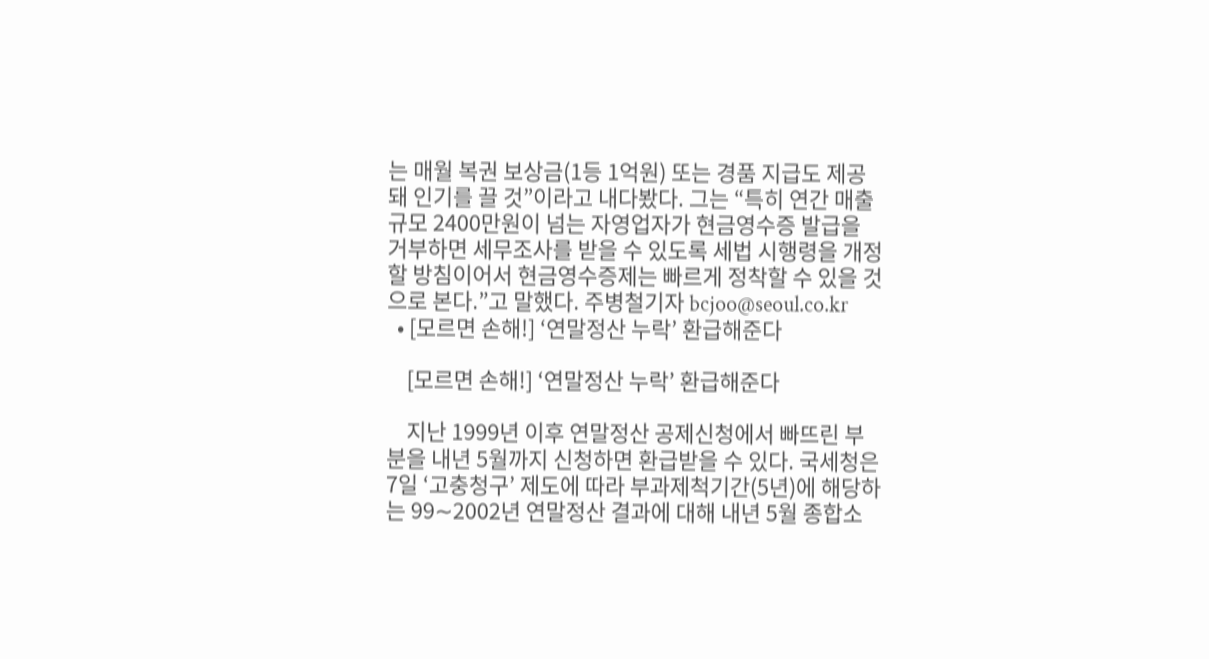는 매월 복권 보상금(1등 1억원) 또는 경품 지급도 제공돼 인기를 끌 것”이라고 내다봤다. 그는 “특히 연간 매출 규모 2400만원이 넘는 자영업자가 현금영수증 발급을 거부하면 세무조사를 받을 수 있도록 세법 시행령을 개정할 방침이어서 현금영수증제는 빠르게 정착할 수 있을 것으로 본다.”고 말했다. 주병철기자 bcjoo@seoul.co.kr
  • [모르면 손해!] ‘연말정산 누락’ 환급해준다

    [모르면 손해!] ‘연말정산 누락’ 환급해준다

    지난 1999년 이후 연말정산 공제신청에서 빠뜨린 부분을 내년 5월까지 신청하면 환급받을 수 있다. 국세청은 7일 ‘고충청구’ 제도에 따라 부과제척기간(5년)에 해당하는 99∼2002년 연말정산 결과에 대해 내년 5월 종합소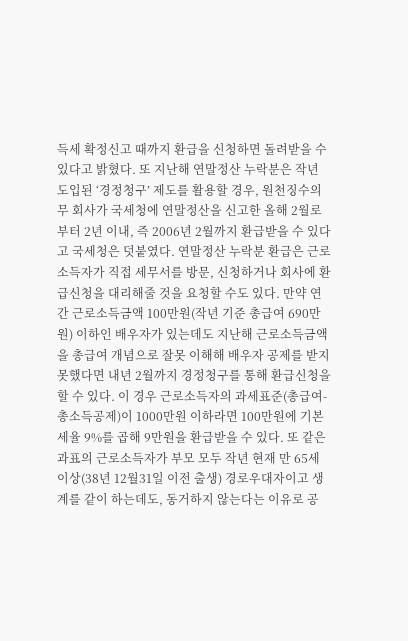득세 확정신고 때까지 환급을 신청하면 돌려받을 수 있다고 밝혔다. 또 지난해 연말정산 누락분은 작년 도입된 ‘경정청구’ 제도를 활용할 경우, 원천징수의무 회사가 국세청에 연말정산을 신고한 올해 2월로부터 2년 이내, 즉 2006년 2월까지 환급받을 수 있다고 국세청은 덧붙였다. 연말정산 누락분 환급은 근로소득자가 직접 세무서를 방문, 신청하거나 회사에 환급신청을 대리해줄 것을 요청할 수도 있다. 만약 연간 근로소득금액 100만원(작년 기준 총급여 690만원) 이하인 배우자가 있는데도 지난해 근로소득금액을 총급여 개념으로 잘못 이해해 배우자 공제를 받지 못했다면 내년 2월까지 경정청구를 통해 환급신청을 할 수 있다. 이 경우 근로소득자의 과세표준(총급여-총소득공제)이 1000만원 이하라면 100만원에 기본세율 9%를 곱해 9만원을 환급받을 수 있다. 또 같은 과표의 근로소득자가 부모 모두 작년 현재 만 65세이상(38년 12월31일 이전 출생) 경로우대자이고 생계를 같이 하는데도, 동거하지 않는다는 이유로 공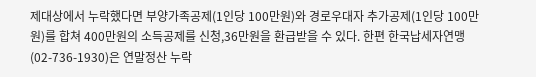제대상에서 누락했다면 부양가족공제(1인당 100만원)와 경로우대자 추가공제(1인당 100만원)를 합쳐 400만원의 소득공제를 신청,36만원을 환급받을 수 있다. 한편 한국납세자연맹(02-736-1930)은 연말정산 누락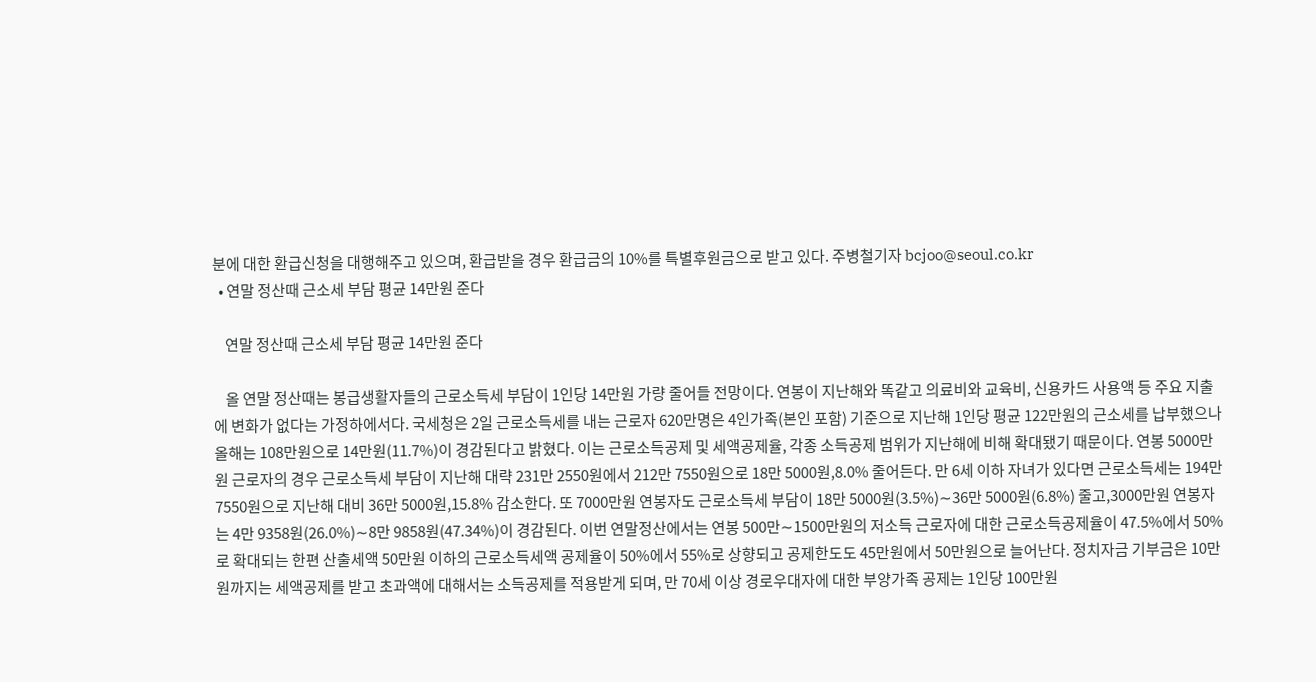분에 대한 환급신청을 대행해주고 있으며, 환급받을 경우 환급금의 10%를 특별후원금으로 받고 있다. 주병철기자 bcjoo@seoul.co.kr
  • 연말 정산때 근소세 부담 평균 14만원 준다

    연말 정산때 근소세 부담 평균 14만원 준다

    올 연말 정산때는 봉급생활자들의 근로소득세 부담이 1인당 14만원 가량 줄어들 전망이다. 연봉이 지난해와 똑같고 의료비와 교육비, 신용카드 사용액 등 주요 지출에 변화가 없다는 가정하에서다. 국세청은 2일 근로소득세를 내는 근로자 620만명은 4인가족(본인 포함) 기준으로 지난해 1인당 평균 122만원의 근소세를 납부했으나 올해는 108만원으로 14만원(11.7%)이 경감된다고 밝혔다. 이는 근로소득공제 및 세액공제율, 각종 소득공제 범위가 지난해에 비해 확대됐기 때문이다. 연봉 5000만원 근로자의 경우 근로소득세 부담이 지난해 대략 231만 2550원에서 212만 7550원으로 18만 5000원,8.0% 줄어든다. 만 6세 이하 자녀가 있다면 근로소득세는 194만 7550원으로 지난해 대비 36만 5000원,15.8% 감소한다. 또 7000만원 연봉자도 근로소득세 부담이 18만 5000원(3.5%)∼36만 5000원(6.8%) 줄고,3000만원 연봉자는 4만 9358원(26.0%)∼8만 9858원(47.34%)이 경감된다. 이번 연말정산에서는 연봉 500만∼1500만원의 저소득 근로자에 대한 근로소득공제율이 47.5%에서 50%로 확대되는 한편 산출세액 50만원 이하의 근로소득세액 공제율이 50%에서 55%로 상향되고 공제한도도 45만원에서 50만원으로 늘어난다. 정치자금 기부금은 10만원까지는 세액공제를 받고 초과액에 대해서는 소득공제를 적용받게 되며, 만 70세 이상 경로우대자에 대한 부양가족 공제는 1인당 100만원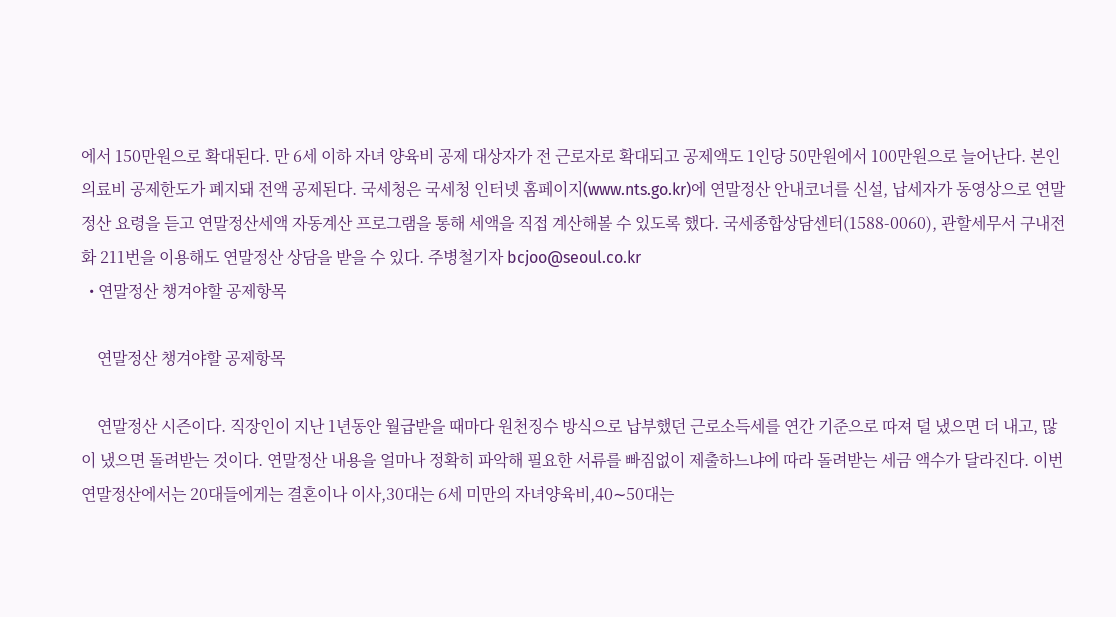에서 150만원으로 확대된다. 만 6세 이하 자녀 양육비 공제 대상자가 전 근로자로 확대되고 공제액도 1인당 50만원에서 100만원으로 늘어난다. 본인 의료비 공제한도가 폐지돼 전액 공제된다. 국세청은 국세청 인터넷 홈페이지(www.nts.go.kr)에 연말정산 안내코너를 신설, 납세자가 동영상으로 연말정산 요령을 듣고 연말정산세액 자동계산 프로그램을 통해 세액을 직접 계산해볼 수 있도록 했다. 국세종합상담센터(1588-0060), 관할세무서 구내전화 211번을 이용해도 연말정산 상담을 받을 수 있다. 주병철기자 bcjoo@seoul.co.kr
  • 연말정산 챙겨야할 공제항목

    연말정산 챙겨야할 공제항목

    연말정산 시즌이다. 직장인이 지난 1년동안 월급받을 때마다 원천징수 방식으로 납부했던 근로소득세를 연간 기준으로 따져 덜 냈으면 더 내고, 많이 냈으면 돌려받는 것이다. 연말정산 내용을 얼마나 정확히 파악해 필요한 서류를 빠짐없이 제출하느냐에 따라 돌려받는 세금 액수가 달라진다. 이번 연말정산에서는 20대들에게는 결혼이나 이사,30대는 6세 미만의 자녀양육비,40∼50대는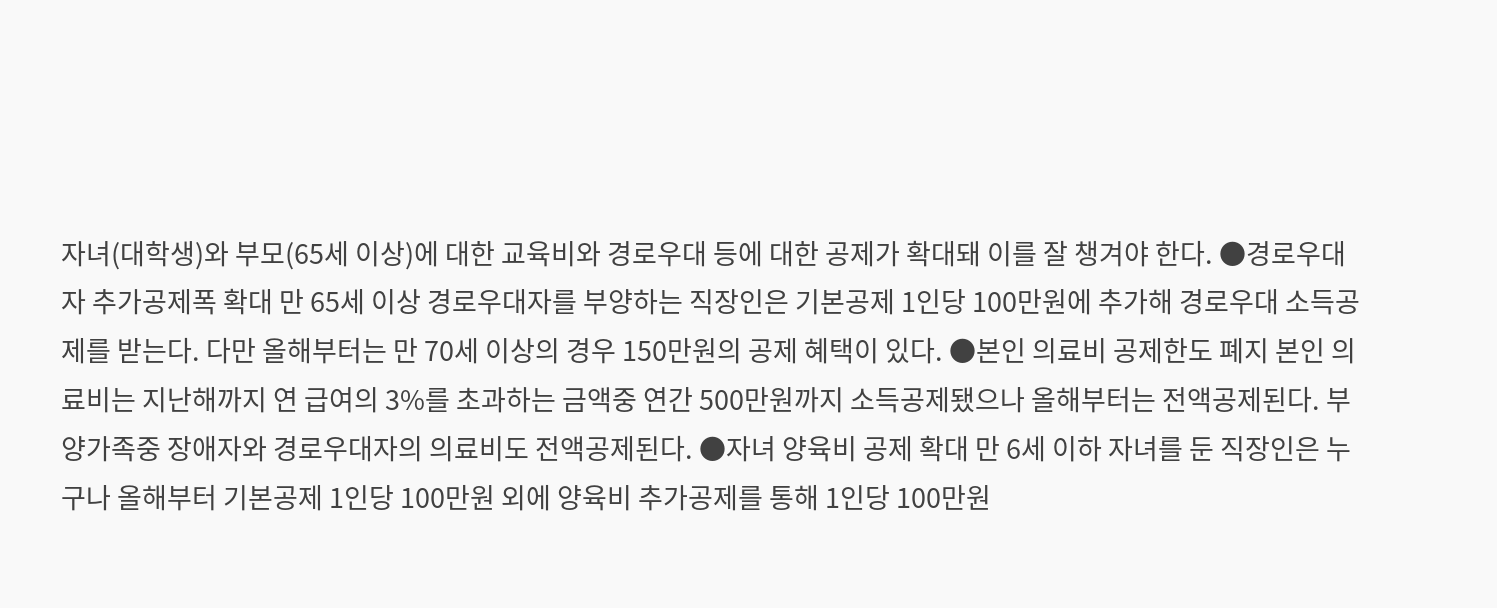자녀(대학생)와 부모(65세 이상)에 대한 교육비와 경로우대 등에 대한 공제가 확대돼 이를 잘 챙겨야 한다. ●경로우대자 추가공제폭 확대 만 65세 이상 경로우대자를 부양하는 직장인은 기본공제 1인당 100만원에 추가해 경로우대 소득공제를 받는다. 다만 올해부터는 만 70세 이상의 경우 150만원의 공제 혜택이 있다. ●본인 의료비 공제한도 폐지 본인 의료비는 지난해까지 연 급여의 3%를 초과하는 금액중 연간 500만원까지 소득공제됐으나 올해부터는 전액공제된다. 부양가족중 장애자와 경로우대자의 의료비도 전액공제된다. ●자녀 양육비 공제 확대 만 6세 이하 자녀를 둔 직장인은 누구나 올해부터 기본공제 1인당 100만원 외에 양육비 추가공제를 통해 1인당 100만원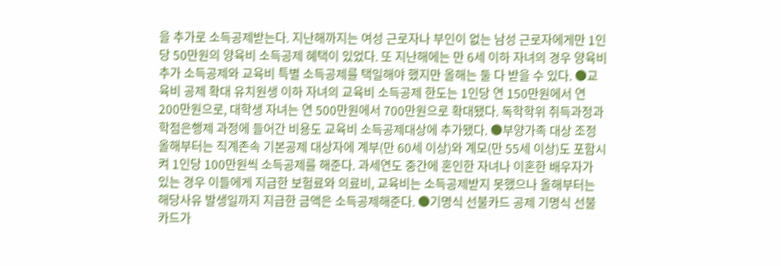을 추가로 소득공제받는다. 지난해까지는 여성 근로자나 부인이 없는 남성 근로자에게만 1인당 50만원의 양육비 소득공제 혜택이 있었다. 또 지난해에는 만 6세 이하 자녀의 경우 양육비 추가 소득공제와 교육비 특별 소득공제를 택일해야 했지만 올해는 둘 다 받을 수 있다. ●교육비 공제 확대 유치원생 이하 자녀의 교육비 소득공제 한도는 1인당 연 150만원에서 연 200만원으로, 대학생 자녀는 연 500만원에서 700만원으로 확대됐다. 독학학위 취득과정과 학점은행제 과정에 들어간 비용도 교육비 소득공제대상에 추가됐다. ●부양가족 대상 조정 올해부터는 직계존속 기본공제 대상자에 계부(만 60세 이상)와 계모(만 55세 이상)도 포함시켜 1인당 100만원씩 소득공제를 해준다. 과세연도 중간에 혼인한 자녀나 이혼한 배우자가 있는 경우 이들에게 지급한 보험료와 의료비, 교육비는 소득공제받지 못했으나 올해부터는 해당사유 발생일까지 지급한 금액은 소득공제해준다. ●기명식 선불카드 공제 기명식 선불카드가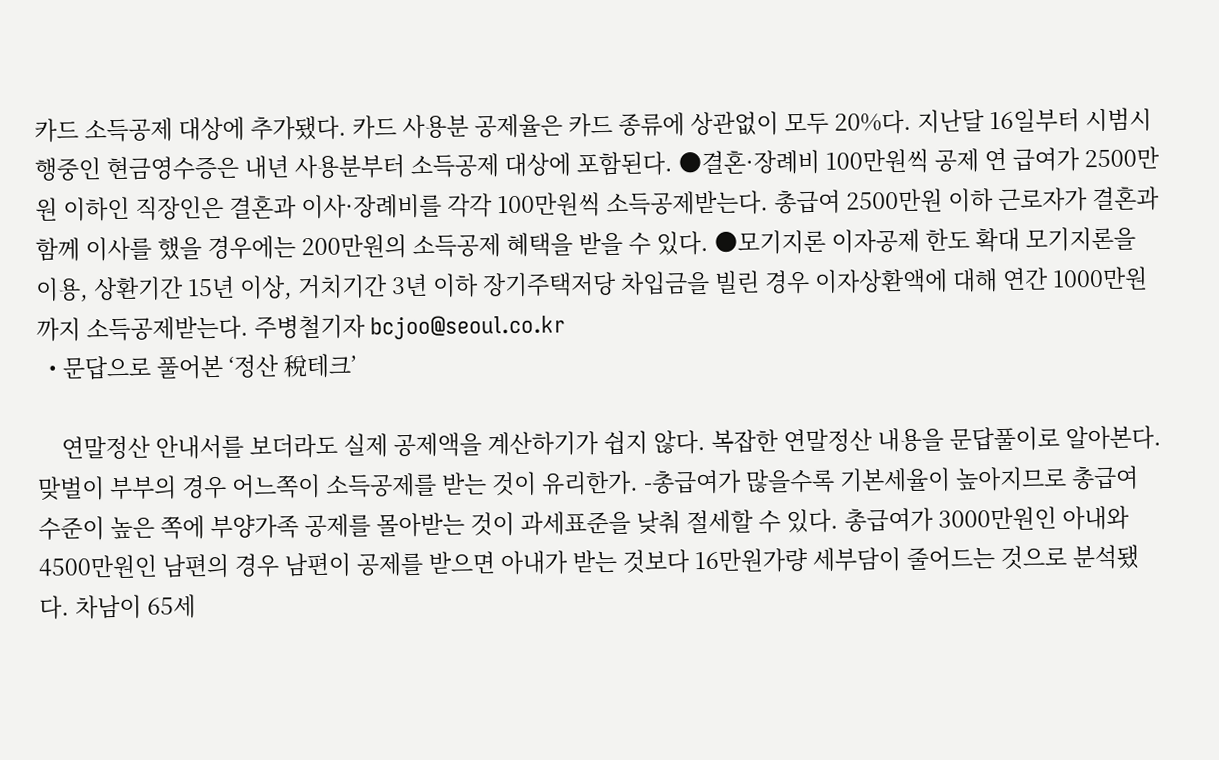카드 소득공제 대상에 추가됐다. 카드 사용분 공제율은 카드 종류에 상관없이 모두 20%다. 지난달 16일부터 시범시행중인 현금영수증은 내년 사용분부터 소득공제 대상에 포함된다. ●결혼·장례비 100만원씩 공제 연 급여가 2500만원 이하인 직장인은 결혼과 이사·장례비를 각각 100만원씩 소득공제받는다. 총급여 2500만원 이하 근로자가 결혼과 함께 이사를 했을 경우에는 200만원의 소득공제 혜택을 받을 수 있다. ●모기지론 이자공제 한도 확대 모기지론을 이용, 상환기간 15년 이상, 거치기간 3년 이하 장기주택저당 차입금을 빌린 경우 이자상환액에 대해 연간 1000만원까지 소득공제받는다. 주병철기자 bcjoo@seoul.co.kr
  • 문답으로 풀어본 ‘정산 稅테크’

    연말정산 안내서를 보더라도 실제 공제액을 계산하기가 쉽지 않다. 복잡한 연말정산 내용을 문답풀이로 알아본다. 맞벌이 부부의 경우 어느쪽이 소득공제를 받는 것이 유리한가. -총급여가 많을수록 기본세율이 높아지므로 총급여 수준이 높은 쪽에 부양가족 공제를 몰아받는 것이 과세표준을 낮춰 절세할 수 있다. 총급여가 3000만원인 아내와 4500만원인 남편의 경우 남편이 공제를 받으면 아내가 받는 것보다 16만원가량 세부담이 줄어드는 것으로 분석됐다. 차남이 65세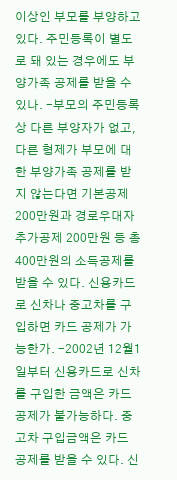이상인 부모를 부양하고 있다. 주민등록이 별도로 돼 있는 경우에도 부양가족 공제를 받을 수 있나. -부모의 주민등록상 다른 부양자가 없고, 다른 형제가 부모에 대한 부양가족 공제를 받지 않는다면 기본공제 200만원과 경로우대자 추가공제 200만원 등 총 400만원의 소득공제를 받을 수 있다. 신용카드로 신차나 중고차를 구입하면 카드 공제가 가능한가. -2002년 12월1일부터 신용카드로 신차를 구입한 금액은 카드 공제가 불가능하다. 중고차 구입금액은 카드 공제를 받을 수 있다. 신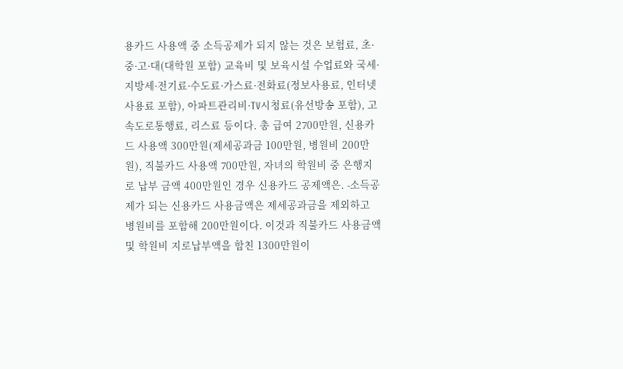용카드 사용액 중 소득공제가 되지 않는 것은 보험료, 초·중·고·대(대학원 포함) 교육비 및 보육시설 수업료와 국세·지방세·전기료·수도료·가스료·전화료(정보사용료, 인터넷사용료 포함), 아파트관리비·TV시청료(유선방송 포함), 고속도로통행료, 리스료 등이다. 총 급여 2700만원, 신용카드 사용액 300만원(제세공과금 100만원, 병원비 200만원), 직불카드 사용액 700만원, 자녀의 학원비 중 은행지로 납부 금액 400만원인 경우 신용카드 공제액은. -소득공제가 되는 신용카드 사용금액은 제세공과금을 제외하고 병원비를 포함해 200만원이다. 이것과 직불카드 사용금액 및 학원비 지로납부액을 합친 1300만원이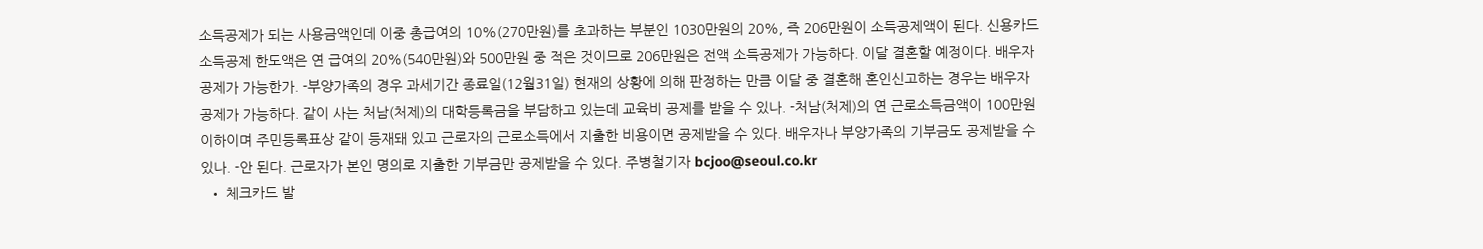소득공제가 되는 사용금액인데 이중 총급여의 10%(270만원)를 초과하는 부분인 1030만원의 20%, 즉 206만원이 소득공제액이 된다. 신용카드 소득공제 한도액은 연 급여의 20%(540만원)와 500만원 중 적은 것이므로 206만원은 전액 소득공제가 가능하다. 이달 결혼할 예정이다. 배우자 공제가 가능한가. -부양가족의 경우 과세기간 종료일(12월31일) 현재의 상황에 의해 판정하는 만큼 이달 중 결혼해 혼인신고하는 경우는 배우자공제가 가능하다. 같이 사는 처남(처제)의 대학등록금을 부담하고 있는데 교육비 공제를 받을 수 있나. -처남(처제)의 연 근로소득금액이 100만원 이하이며 주민등록표상 같이 등재돼 있고 근로자의 근로소득에서 지출한 비용이면 공제받을 수 있다. 배우자나 부양가족의 기부금도 공제받을 수 있나. -안 된다. 근로자가 본인 명의로 지출한 기부금만 공제받을 수 있다. 주병철기자 bcjoo@seoul.co.kr
  • 체크카드 발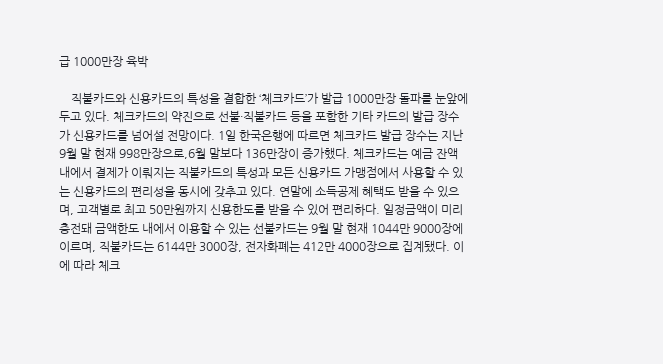급 1000만장 육박

    직불카드와 신용카드의 특성을 결합한 ‘체크카드’가 발급 1000만장 돌파를 눈앞에 두고 있다. 체크카드의 약진으로 선불·직불카드 등을 포함한 기타 카드의 발급 장수가 신용카드를 넘어설 전망이다. 1일 한국은행에 따르면 체크카드 발급 장수는 지난 9월 말 현재 998만장으로,6월 말보다 136만장이 증가했다. 체크카드는 예금 잔액 내에서 결제가 이뤄지는 직불카드의 특성과 모든 신용카드 가맹점에서 사용할 수 있는 신용카드의 편리성을 동시에 갖추고 있다. 연말에 소득공제 혜택도 받을 수 있으며, 고객별로 최고 50만원까지 신용한도를 받을 수 있어 편리하다. 일정금액이 미리 충전돼 금액한도 내에서 이용할 수 있는 선불카드는 9월 말 현재 1044만 9000장에 이르며, 직불카드는 6144만 3000장, 전자화폐는 412만 4000장으로 집계됐다. 이에 따라 체크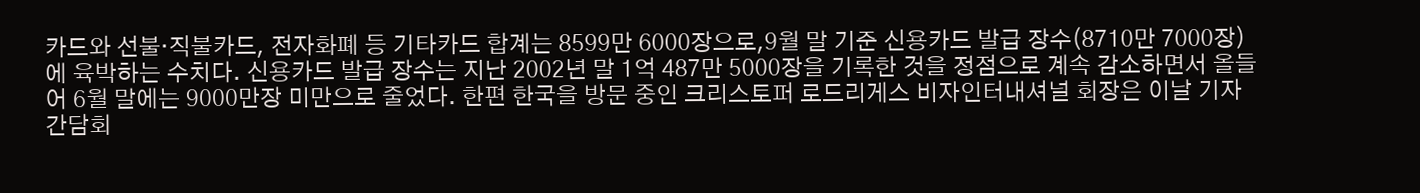카드와 선불·직불카드, 전자화폐 등 기타카드 합계는 8599만 6000장으로,9월 말 기준 신용카드 발급 장수(8710만 7000장)에 육박하는 수치다. 신용카드 발급 장수는 지난 2002년 말 1억 487만 5000장을 기록한 것을 정점으로 계속 감소하면서 올들어 6월 말에는 9000만장 미만으로 줄었다. 한편 한국을 방문 중인 크리스토퍼 로드리게스 비자인터내셔널 회장은 이날 기자간담회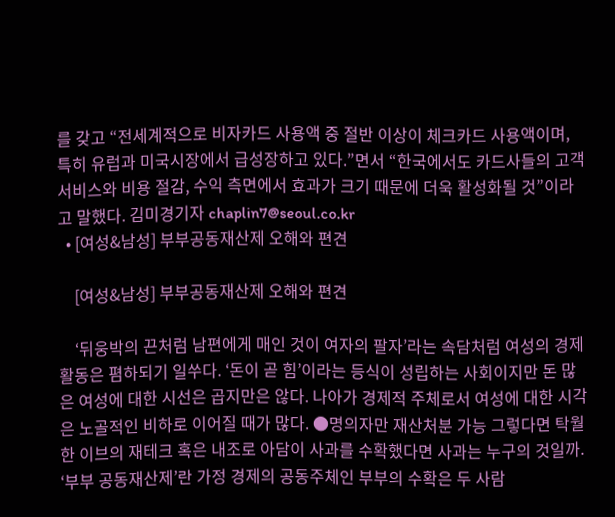를 갖고 “전세계적으로 비자카드 사용액 중 절반 이상이 체크카드 사용액이며, 특히 유럽과 미국시장에서 급성장하고 있다.”면서 “한국에서도 카드사들의 고객 서비스와 비용 절감, 수익 측면에서 효과가 크기 때문에 더욱 활성화될 것”이라고 말했다. 김미경기자 chaplin7@seoul.co.kr
  • [여성&남성] 부부공동재산제 오해와 편견

    [여성&남성] 부부공동재산제 오해와 편견

    ‘뒤웅박의 끈처럼 남편에게 매인 것이 여자의 팔자’라는 속담처럼 여성의 경제활동은 폄하되기 일쑤다. ‘돈이 곧 힘’이라는 등식이 성립하는 사회이지만 돈 많은 여성에 대한 시선은 곱지만은 않다. 나아가 경제적 주체로서 여성에 대한 시각은 노골적인 비하로 이어질 때가 많다. ●명의자만 재산처분 가능 그렇다면 탁월한 이브의 재테크 혹은 내조로 아담이 사과를 수확했다면 사과는 누구의 것일까. ‘부부 공동재산제’란 가정 경제의 공동주체인 부부의 수확은 두 사람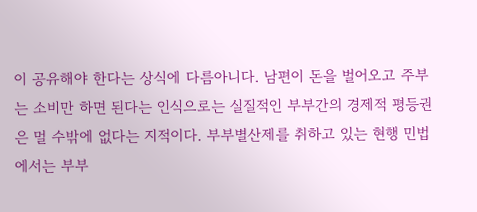이 공유해야 한다는 상식에 다름아니다. 남편이 돈을 벌어오고 주부는 소비만 하면 된다는 인식으로는 실질적인 부부간의 경제적 평등권은 멀 수밖에 없다는 지적이다. 부부별산제를 취하고 있는 현행 민법에서는 부부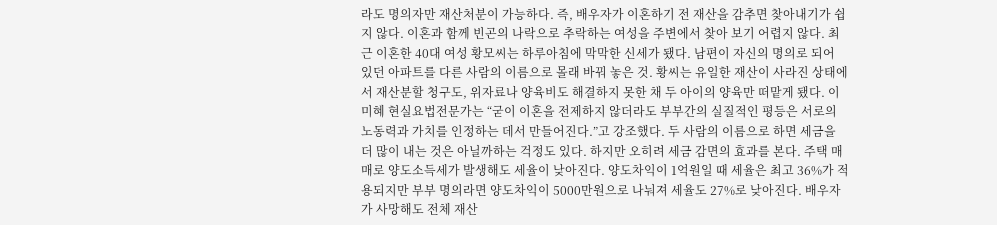라도 명의자만 재산처분이 가능하다. 즉, 배우자가 이혼하기 전 재산을 감추면 찾아내기가 쉽지 않다. 이혼과 함께 빈곤의 나락으로 추락하는 여성을 주변에서 찾아 보기 어렵지 않다. 최근 이혼한 40대 여성 황모씨는 하루아침에 막막한 신세가 됐다. 남편이 자신의 명의로 되어 있던 아파트를 다른 사람의 이름으로 몰래 바꿔 놓은 것. 황씨는 유일한 재산이 사라진 상태에서 재산분할 청구도, 위자료나 양육비도 해결하지 못한 채 두 아이의 양육만 떠맡게 됐다. 이미혜 현실요법전문가는 “굳이 이혼을 전제하지 않더라도 부부간의 실질적인 평등은 서로의 노동력과 가치를 인정하는 데서 만들어진다.”고 강조했다. 두 사람의 이름으로 하면 세금을 더 많이 내는 것은 아닐까하는 걱정도 있다. 하지만 오히려 세금 감면의 효과를 본다. 주택 매매로 양도소득세가 발생해도 세율이 낮아진다. 양도차익이 1억원일 때 세율은 최고 36%가 적용되지만 부부 명의라면 양도차익이 5000만원으로 나눠져 세율도 27%로 낮아진다. 배우자가 사망해도 전체 재산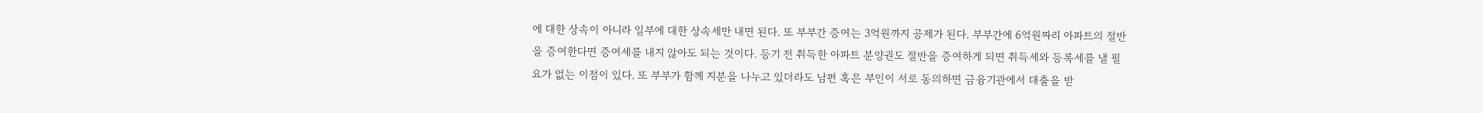에 대한 상속이 아니라 일부에 대한 상속세만 내면 된다. 또 부부간 증여는 3억원까지 공제가 된다. 부부간에 6억원짜리 아파트의 절반을 증여한다면 증여세를 내지 않아도 되는 것이다. 등기 전 취득한 아파트 분양권도 절반을 증여하게 되면 취득세와 등록세를 낼 필요가 없는 이점이 있다. 또 부부가 함께 지분을 나누고 있더라도 남편 혹은 부인이 서로 동의하면 금융기관에서 대출을 받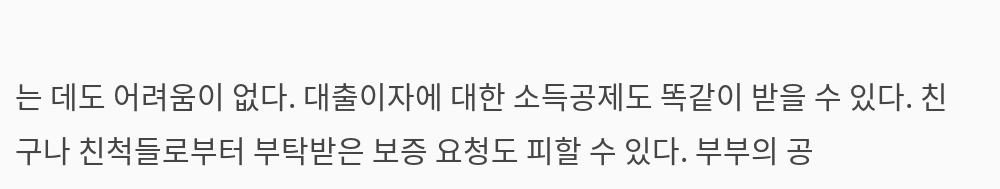는 데도 어려움이 없다. 대출이자에 대한 소득공제도 똑같이 받을 수 있다. 친구나 친척들로부터 부탁받은 보증 요청도 피할 수 있다. 부부의 공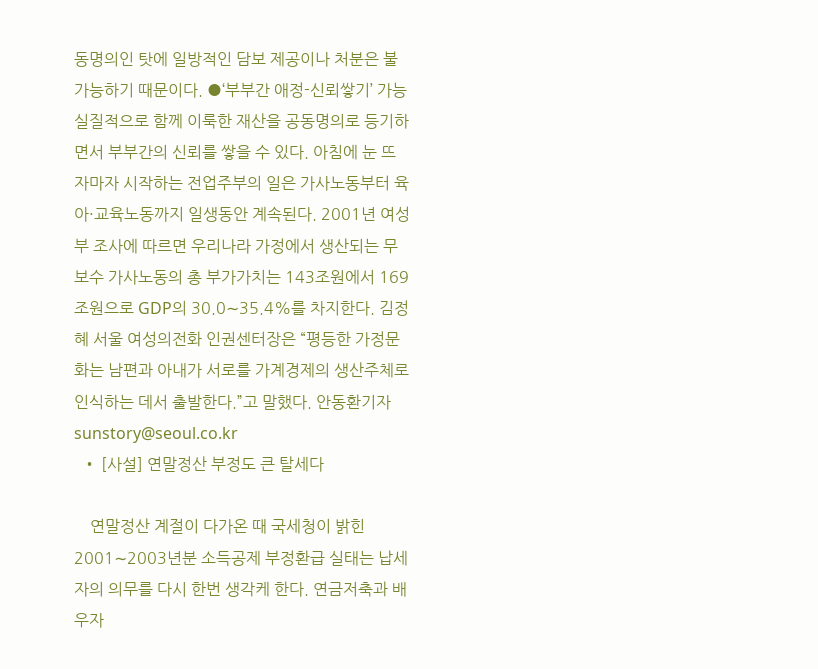동명의인 탓에 일방적인 담보 제공이나 처분은 불가능하기 때문이다. ●‘부부간 애정-신뢰쌓기’ 가능 실질적으로 함께 이룩한 재산을 공동명의로 등기하면서 부부간의 신뢰를 쌓을 수 있다. 아침에 눈 뜨자마자 시작하는 전업주부의 일은 가사노동부터 육아·교육노동까지 일생동안 계속된다. 2001년 여성부 조사에 따르면 우리나라 가정에서 생산되는 무보수 가사노동의 총 부가가치는 143조원에서 169조원으로 GDP의 30.0∼35.4%를 차지한다. 김정혜 서울 여성의전화 인권센터장은 “평등한 가정문화는 남편과 아내가 서로를 가계경제의 생산주체로 인식하는 데서 출발한다.”고 말했다. 안동환기자 sunstory@seoul.co.kr
  • [사설] 연말정산 부정도 큰 탈세다

    연말정산 계절이 다가온 때 국세청이 밝힌 2001∼2003년분 소득공제 부정환급 실태는 납세자의 의무를 다시 한번 생각케 한다. 연금저축과 배우자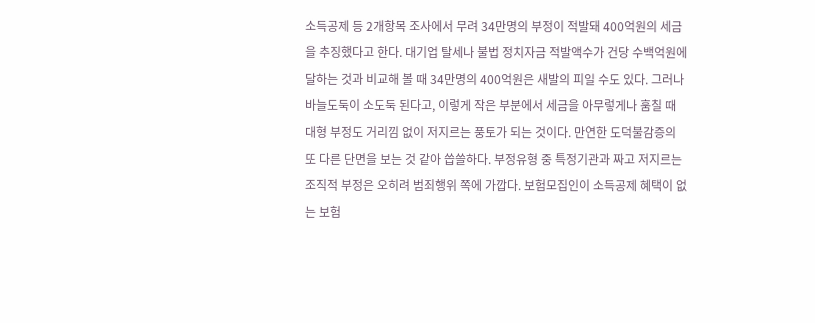소득공제 등 2개항목 조사에서 무려 34만명의 부정이 적발돼 400억원의 세금을 추징했다고 한다. 대기업 탈세나 불법 정치자금 적발액수가 건당 수백억원에 달하는 것과 비교해 볼 때 34만명의 400억원은 새발의 피일 수도 있다. 그러나 바늘도둑이 소도둑 된다고, 이렇게 작은 부분에서 세금을 아무렇게나 훔칠 때 대형 부정도 거리낌 없이 저지르는 풍토가 되는 것이다. 만연한 도덕불감증의 또 다른 단면을 보는 것 같아 씁쓸하다. 부정유형 중 특정기관과 짜고 저지르는 조직적 부정은 오히려 범죄행위 쪽에 가깝다. 보험모집인이 소득공제 혜택이 없는 보험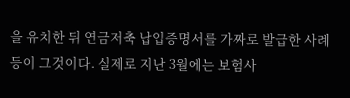을 유치한 뒤 연금저축 납입증명서를 가짜로 발급한 사례 등이 그것이다. 실제로 지난 3월에는 보험사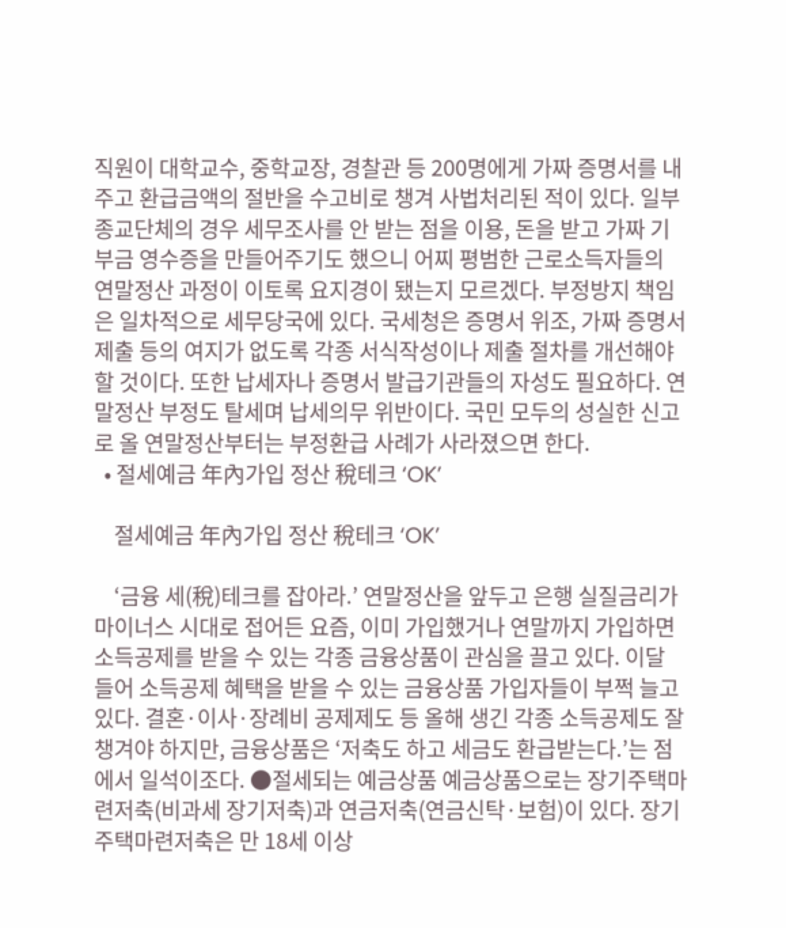직원이 대학교수, 중학교장, 경찰관 등 200명에게 가짜 증명서를 내주고 환급금액의 절반을 수고비로 챙겨 사법처리된 적이 있다. 일부 종교단체의 경우 세무조사를 안 받는 점을 이용, 돈을 받고 가짜 기부금 영수증을 만들어주기도 했으니 어찌 평범한 근로소득자들의 연말정산 과정이 이토록 요지경이 됐는지 모르겠다. 부정방지 책임은 일차적으로 세무당국에 있다. 국세청은 증명서 위조, 가짜 증명서 제출 등의 여지가 없도록 각종 서식작성이나 제출 절차를 개선해야 할 것이다. 또한 납세자나 증명서 발급기관들의 자성도 필요하다. 연말정산 부정도 탈세며 납세의무 위반이다. 국민 모두의 성실한 신고로 올 연말정산부터는 부정환급 사례가 사라졌으면 한다.
  • 절세예금 年內가입 정산 稅테크 ‘OK’

    절세예금 年內가입 정산 稅테크 ‘OK’

    ‘금융 세(稅)테크를 잡아라.’ 연말정산을 앞두고 은행 실질금리가 마이너스 시대로 접어든 요즘, 이미 가입했거나 연말까지 가입하면 소득공제를 받을 수 있는 각종 금융상품이 관심을 끌고 있다. 이달 들어 소득공제 혜택을 받을 수 있는 금융상품 가입자들이 부쩍 늘고 있다. 결혼·이사·장례비 공제제도 등 올해 생긴 각종 소득공제도 잘 챙겨야 하지만, 금융상품은 ‘저축도 하고 세금도 환급받는다.’는 점에서 일석이조다. ●절세되는 예금상품 예금상품으로는 장기주택마련저축(비과세 장기저축)과 연금저축(연금신탁·보험)이 있다. 장기주택마련저축은 만 18세 이상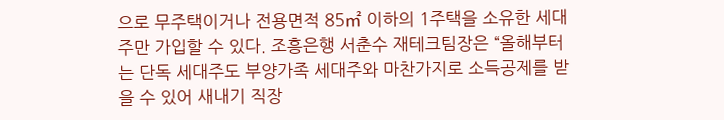으로 무주택이거나 전용면적 85㎡ 이하의 1주택을 소유한 세대주만 가입할 수 있다. 조흥은행 서춘수 재테크팀장은 “올해부터는 단독 세대주도 부양가족 세대주와 마찬가지로 소득공제를 받을 수 있어 새내기 직장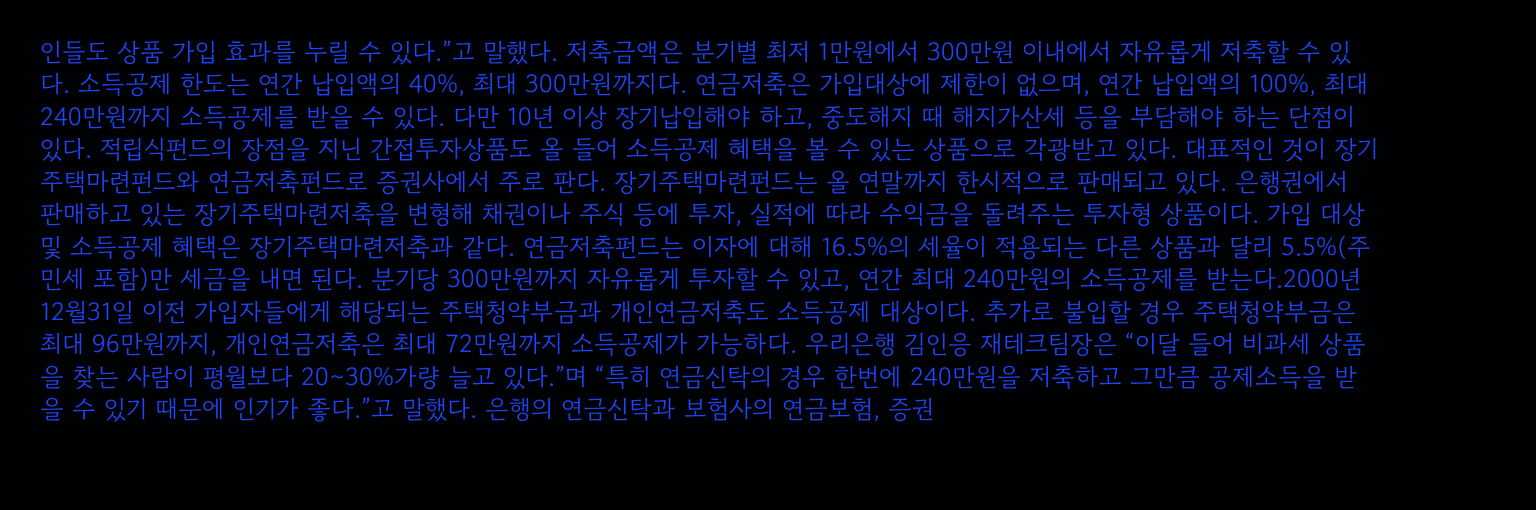인들도 상품 가입 효과를 누릴 수 있다.”고 말했다. 저축금액은 분기별 최저 1만원에서 300만원 이내에서 자유롭게 저축할 수 있다. 소득공제 한도는 연간 납입액의 40%, 최대 300만원까지다. 연금저축은 가입대상에 제한이 없으며, 연간 납입액의 100%, 최대 240만원까지 소득공제를 받을 수 있다. 다만 10년 이상 장기납입해야 하고, 중도해지 때 해지가산세 등을 부담해야 하는 단점이 있다. 적립식펀드의 장점을 지닌 간접투자상품도 올 들어 소득공제 혜택을 볼 수 있는 상품으로 각광받고 있다. 대표적인 것이 장기주택마련펀드와 연금저축펀드로 증권사에서 주로 판다. 장기주택마련펀드는 올 연말까지 한시적으로 판매되고 있다. 은행권에서 판매하고 있는 장기주택마련저축을 변형해 채권이나 주식 등에 투자, 실적에 따라 수익금을 돌려주는 투자형 상품이다. 가입 대상 및 소득공제 혜택은 장기주택마련저축과 같다. 연금저축펀드는 이자에 대해 16.5%의 세율이 적용되는 다른 상품과 달리 5.5%(주민세 포함)만 세금을 내면 된다. 분기당 300만원까지 자유롭게 투자할 수 있고, 연간 최대 240만원의 소득공제를 받는다.2000년 12월31일 이전 가입자들에게 해당되는 주택청약부금과 개인연금저축도 소득공제 대상이다. 추가로 불입할 경우 주택청약부금은 최대 96만원까지, 개인연금저축은 최대 72만원까지 소득공제가 가능하다. 우리은행 김인응 재테크팀장은 “이달 들어 비과세 상품을 찾는 사람이 평월보다 20∼30%가량 늘고 있다.”며 “특히 연금신탁의 경우 한번에 240만원을 저축하고 그만큼 공제소득을 받을 수 있기 때문에 인기가 좋다.”고 말했다. 은행의 연금신탁과 보험사의 연금보험, 증권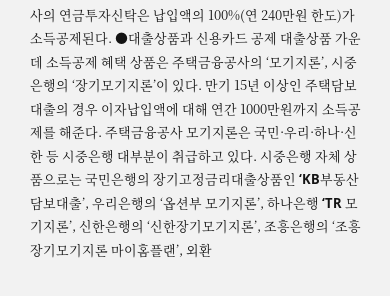사의 연금투자신탁은 납입액의 100%(연 240만원 한도)가 소득공제된다. ●대출상품과 신용카드 공제 대출상품 가운데 소득공제 혜택 상품은 주택금융공사의 ‘모기지론’, 시중은행의 ‘장기모기지론’이 있다. 만기 15년 이상인 주택담보대출의 경우 이자납입액에 대해 연간 1000만원까지 소득공제를 해준다. 주택금융공사 모기지론은 국민·우리·하나·신한 등 시중은행 대부분이 취급하고 있다. 시중은행 자체 상품으로는 국민은행의 장기고정금리대출상품인 ‘KB부동산담보대출’, 우리은행의 ‘옵션부 모기지론’, 하나은행 ‘TR 모기지론’, 신한은행의 ‘신한장기모기지론’, 조흥은행의 ‘조흥장기모기지론 마이홈플랜’, 외환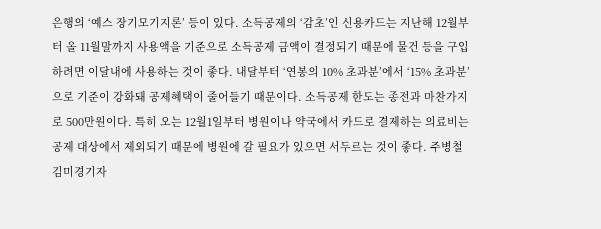은행의 ‘예스 장기모기지론’ 등이 있다. 소득공제의 ‘감초’인 신용카드는 지난해 12월부터 올 11월말까지 사용액을 기준으로 소득공제 금액이 결정되기 때문에 물건 등을 구입하려면 이달내에 사용하는 것이 좋다. 내달부터 ‘연봉의 10% 초과분’에서 ‘15% 초과분’으로 기준이 강화돼 공제혜택이 줄어들기 때문이다. 소득공제 한도는 종전과 마찬가지로 500만원이다. 특히 오는 12월1일부터 병원이나 약국에서 카드로 결제하는 의료비는 공제 대상에서 제외되기 때문에 병원에 갈 필요가 있으면 서두르는 것이 좋다. 주병철 김미경기자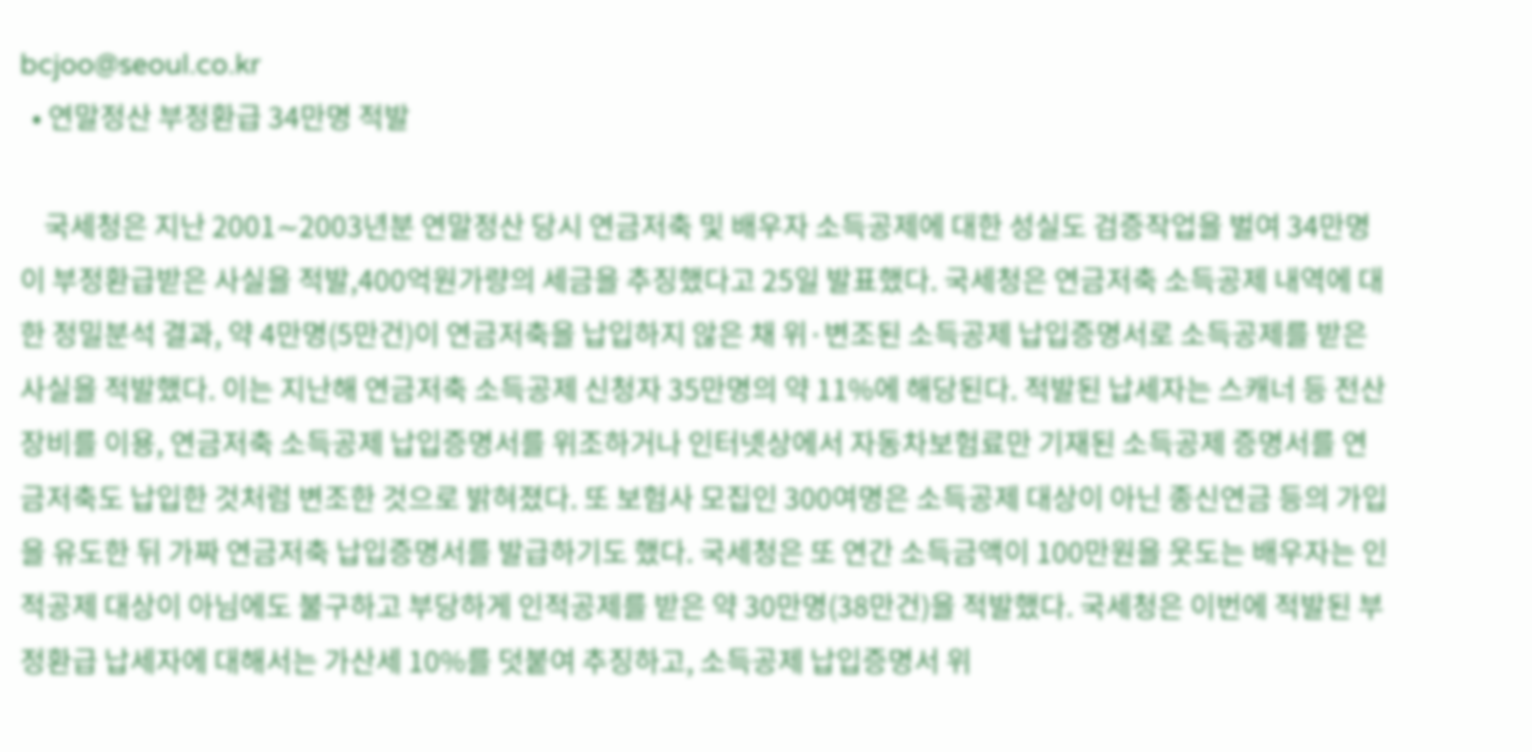bcjoo@seoul.co.kr
  • 연말정산 부정환급 34만명 적발

    국세청은 지난 2001∼2003년분 연말정산 당시 연금저축 및 배우자 소득공제에 대한 성실도 검증작업을 벌여 34만명이 부정환급받은 사실을 적발,400억원가량의 세금을 추징했다고 25일 발표했다. 국세청은 연금저축 소득공제 내역에 대한 정밀분석 결과, 약 4만명(5만건)이 연금저축을 납입하지 않은 채 위·변조된 소득공제 납입증명서로 소득공제를 받은 사실을 적발했다. 이는 지난해 연금저축 소득공제 신청자 35만명의 약 11%에 해당된다. 적발된 납세자는 스캐너 등 전산장비를 이용, 연금저축 소득공제 납입증명서를 위조하거나 인터넷상에서 자동차보험료만 기재된 소득공제 증명서를 연금저축도 납입한 것처럼 변조한 것으로 밝혀졌다. 또 보험사 모집인 300여명은 소득공제 대상이 아닌 종신연금 등의 가입을 유도한 뒤 가짜 연금저축 납입증명서를 발급하기도 했다. 국세청은 또 연간 소득금액이 100만원을 웃도는 배우자는 인적공제 대상이 아님에도 불구하고 부당하게 인적공제를 받은 약 30만명(38만건)을 적발했다. 국세청은 이번에 적발된 부정환급 납세자에 대해서는 가산세 10%를 덧붙여 추징하고, 소득공제 납입증명서 위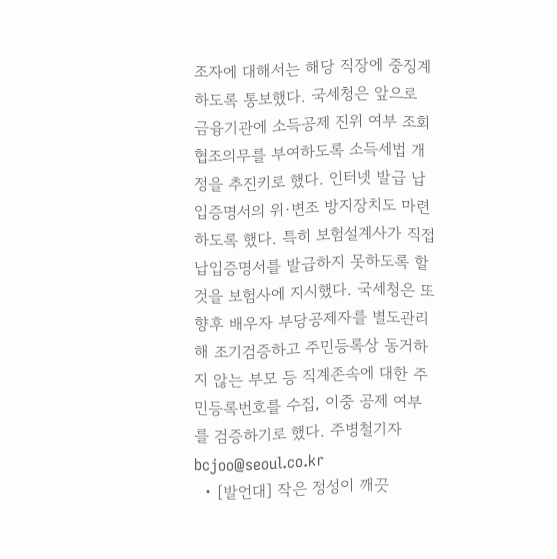조자에 대해서는 해당 직장에 중징계하도록 통보했다. 국세청은 앞으로 금융기관에 소득공제 진위 여부 조회 협조의무를 부여하도록 소득세법 개정을 추진키로 했다. 인터넷 발급 납입증명서의 위·변조 방지장치도 마련하도록 했다. 특히 보험설계사가 직접 납입증명서를 발급하지 못하도록 할 것을 보험사에 지시했다. 국세청은 또 향후 배우자 부당공제자를 별도관리해 조기검증하고 주민등록상 동거하지 않는 부모 등 직계존속에 대한 주민등록번호를 수집, 이중 공제 여부를 검증하기로 했다. 주병철기자 bcjoo@seoul.co.kr
  • [발언대] 작은 정성이 깨끗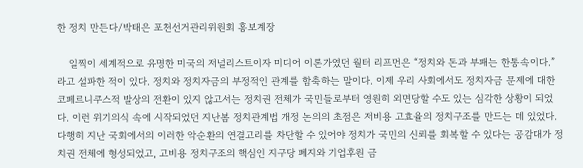한 정치 만든다/박태은 포천선거관리위원회 홍보계장

    일찍이 세계적으로 유명한 미국의 저널리스트이자 미디어 이론가였던 월터 리프먼은 “정치와 돈과 부패는 한통속이다.”라고 설파한 적이 있다. 정치와 정치자금의 부정적인 관계를 함축하는 말이다. 이제 우리 사회에서도 정치자금 문제에 대한 코페르니쿠스적 발상의 전환이 있지 않고서는 정치권 전체가 국민들로부터 영원히 외면당할 수도 있는 심각한 상황이 되었다. 이런 위기의식 속에 시작되었던 지난봄 정치관계법 개정 논의의 초점은 저비용 고효율의 정치구조를 만드는 데 있었다. 다행히 지난 국회에서의 이러한 악순환의 연결고리를 차단할 수 있어야 정치가 국민의 신뢰를 회복할 수 있다는 공감대가 정치권 전체에 형성되었고, 고비용 정치구조의 핵심인 지구당 폐지와 기업후원 금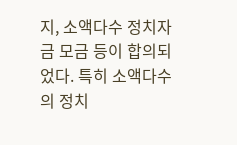지, 소액다수 정치자금 모금 등이 합의되었다. 특히 소액다수의 정치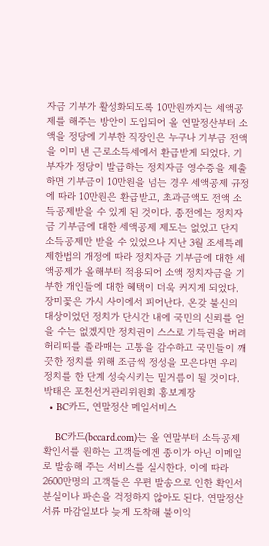자금 기부가 활성화되도록 10만원까지는 세액공제를 해주는 방안이 도입되어 올 연말정산부터 소액을 정당에 기부한 직장인은 누구나 기부금 전액을 이미 낸 근로소득세에서 환급받게 되었다. 기부자가 정당이 발급하는 정치자금 영수증을 제출하면 기부금이 10만원을 넘는 경우 세액공제 규정에 따라 10만원은 환급받고, 초과금액도 전액 소득공제받을 수 있게 된 것이다. 종전에는 정치자금 기부금에 대한 세액공제 제도는 없었고 단지 소득공제만 받을 수 있었으나 지난 3월 조세특례제한법의 개정에 따라 정치자금 기부금에 대한 세액공제가 올해부터 적용되어 소액 정치자금을 기부한 개인들에 대한 혜택이 더욱 커지게 되었다. 장미꽃은 가시 사이에서 피어난다. 온갖 불신의 대상이었던 정치가 단시간 내에 국민의 신뢰를 얻을 수는 없겠지만 정치권이 스스로 기득권을 버려 허리띠를 졸라매는 고통을 감수하고 국민들이 깨끗한 정치를 위해 조금씩 정성을 모은다면 우리 정치를 한 단계 성숙시키는 밑거름이 될 것이다. 박태은 포천선거관리위원회 홍보계장
  • BC카드, 연말정산 메일서비스

    BC카드(bccard.com)는 올 연말부터 소득공제 확인서를 원하는 고객들에겐 종이가 아닌 이메일로 발송해 주는 서비스를 실시한다. 이에 따라 2600만명의 고객들은 우편 발송으로 인한 확인서 분실이나 파손을 걱정하지 않아도 된다. 연말정산 서류 마감일보다 늦게 도착해 불이익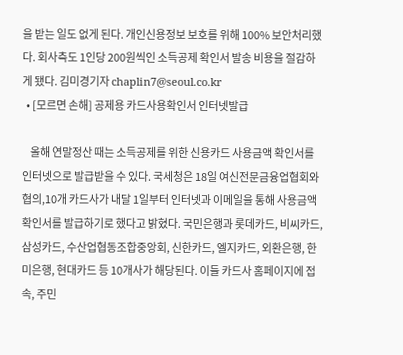을 받는 일도 없게 된다. 개인신용정보 보호를 위해 100% 보안처리했다. 회사측도 1인당 200원씩인 소득공제 확인서 발송 비용을 절감하게 됐다. 김미경기자 chaplin7@seoul.co.kr
  • [모르면 손해] 공제용 카드사용확인서 인터넷발급

    올해 연말정산 때는 소득공제를 위한 신용카드 사용금액 확인서를 인터넷으로 발급받을 수 있다. 국세청은 18일 여신전문금융업협회와 협의,10개 카드사가 내달 1일부터 인터넷과 이메일을 통해 사용금액 확인서를 발급하기로 했다고 밝혔다. 국민은행과 롯데카드, 비씨카드, 삼성카드, 수산업협동조합중앙회, 신한카드, 엘지카드, 외환은행, 한미은행, 현대카드 등 10개사가 해당된다. 이들 카드사 홈페이지에 접속, 주민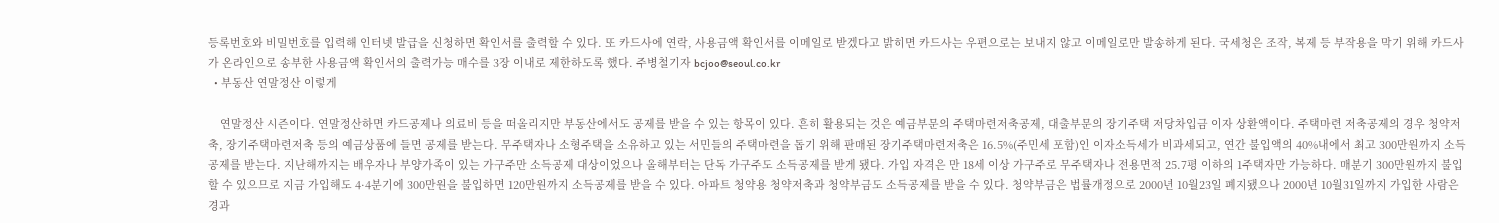등록번호와 비밀번호를 입력해 인터넷 발급을 신청하면 확인서를 출력할 수 있다. 또 카드사에 연락, 사용금액 확인서를 이메일로 받겠다고 밝히면 카드사는 우편으로는 보내지 않고 이메일로만 발송하게 된다. 국세청은 조작, 복제 등 부작용을 막기 위해 카드사가 온라인으로 송부한 사용금액 확인서의 출력가능 매수를 3장 이내로 제한하도록 했다. 주병철기자 bcjoo@seoul.co.kr
  • 부동산 연말정산 이렇게

    연말정산 시즌이다. 연말정산하면 카드공제나 의료비 등을 떠올리지만 부동산에서도 공제를 받을 수 있는 항목이 있다. 흔히 활용되는 것은 예금부문의 주택마련저축공제, 대출부문의 장기주택 저당차입금 이자 상환액이다. 주택마련 저축공제의 경우 청약저축, 장기주택마련저축 등의 예금상품에 들면 공제를 받는다. 무주택자나 소형주택을 소유하고 있는 서민들의 주택마련을 돕기 위해 판매된 장기주택마련저축은 16.5%(주민세 포함)인 이자소득세가 비과세되고, 연간 불입액의 40%내에서 최고 300만원까지 소득공제를 받는다. 지난해까지는 배우자나 부양가족이 있는 가구주만 소득공제 대상이었으나 올해부터는 단독 가구주도 소득공제를 받게 됐다. 가입 자격은 만 18세 이상 가구주로 무주택자나 전용면적 25.7평 이하의 1주택자만 가능하다. 매분기 300만원까지 불입할 수 있으므로 지금 가입해도 4·4분기에 300만원을 불입하면 120만원까지 소득공제를 받을 수 있다. 아파트 청약용 청약저축과 청약부금도 소득공제를 받을 수 있다. 청약부금은 법률개정으로 2000년 10월23일 폐지됐으나 2000년 10월31일까지 가입한 사람은 경과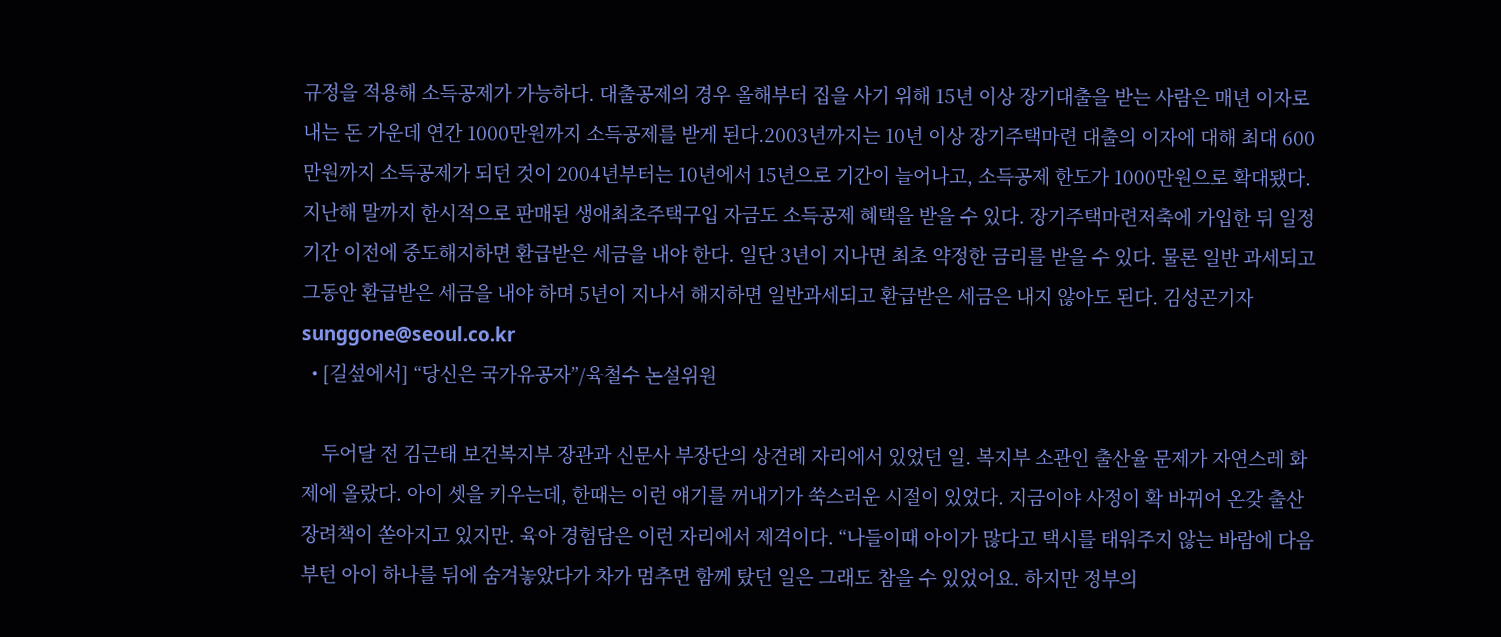규정을 적용해 소득공제가 가능하다. 대출공제의 경우 올해부터 집을 사기 위해 15년 이상 장기대출을 받는 사람은 매년 이자로 내는 돈 가운데 연간 1000만원까지 소득공제를 받게 된다.2003년까지는 10년 이상 장기주택마련 대출의 이자에 대해 최대 600만원까지 소득공제가 되던 것이 2004년부터는 10년에서 15년으로 기간이 늘어나고, 소득공제 한도가 1000만원으로 확대됐다. 지난해 말까지 한시적으로 판매된 생애최초주택구입 자금도 소득공제 혜택을 받을 수 있다. 장기주택마련저축에 가입한 뒤 일정기간 이전에 중도해지하면 환급받은 세금을 내야 한다. 일단 3년이 지나면 최초 약정한 금리를 받을 수 있다. 물론 일반 과세되고 그동안 환급받은 세금을 내야 하며 5년이 지나서 해지하면 일반과세되고 환급받은 세금은 내지 않아도 된다. 김성곤기자 sunggone@seoul.co.kr
  • [길섶에서] “당신은 국가유공자”/육철수 논설위원

    두어달 전 김근태 보건복지부 장관과 신문사 부장단의 상견례 자리에서 있었던 일. 복지부 소관인 출산율 문제가 자연스레 화제에 올랐다. 아이 셋을 키우는데, 한때는 이런 얘기를 꺼내기가 쑥스러운 시절이 있었다. 지금이야 사정이 확 바뀌어 온갖 출산장려책이 쏟아지고 있지만. 육아 경험담은 이런 자리에서 제격이다. “나들이때 아이가 많다고 택시를 태워주지 않는 바람에 다음부턴 아이 하나를 뒤에 숨겨놓았다가 차가 멈추면 함께 탔던 일은 그래도 참을 수 있었어요. 하지만 정부의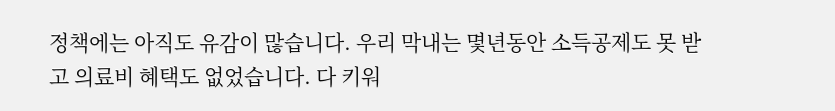정책에는 아직도 유감이 많습니다. 우리 막내는 몇년동안 소득공제도 못 받고 의료비 혜택도 없었습니다. 다 키워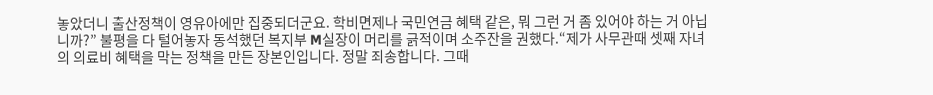놓았더니 출산정책이 영유아에만 집중되더군요. 학비면제나 국민연금 혜택 같은, 뭐 그런 거 좀 있어야 하는 거 아닙니까?” 불평을 다 털어놓자 동석했던 복지부 M실장이 머리를 긁적이며 소주잔을 권했다.“제가 사무관때 셋째 자녀의 의료비 혜택을 막는 정책을 만든 장본인입니다. 정말 죄송합니다. 그때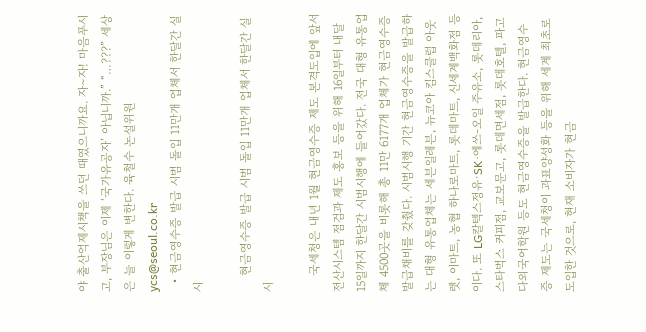야 출산억제시책을 쓰던 때였으니까요. 자∼자! 마음푸시고, 부장님은 이제 ‘국가유공자’ 아닙니까.” “…???” 세상은 늘 이렇게 변한다. 육철수 논설위원 ycs@seoul.co.kr
  • 현금영수증 발급 시범 돌입 11만개 업체서 한달간 실시

    현금영수증 발급 시범 돌입 11만개 업체서 한달간 실시

    국세청은 내년 1월 현금영수증 제도 본격도입에 앞서 전산시스템 점검과 제도 홍보 등을 위해 16일부터 내달 15일까지 한달간 시범시행에 들어갔다. 전국 대형 유통업체 4500곳을 비롯해 총 11만 6177개 업체가 현금영수증 발급채비를 갖췄다. 시범시행 기간 현금영수증을 발급하는 대형 유통업체는 세븐일레븐, 뉴코아 킴스클럽 아웃렛, 이마트, 농협 하나로마트, 롯데마트, 신세계백화점 등이다. 또 LG칼텍스정유·SK·에쓰-오일 주유소, 롯데리아, 스타벅스 커피점, 교보문고, 롯데면세점, 롯데호텔, 파고다외국어학원 등도 현금영수증을 발급한다. 현금영수증 제도는 국세청이 과표양성화 등을 위해 세계 최초로 도입한 것으로, 현재 소비자가 현금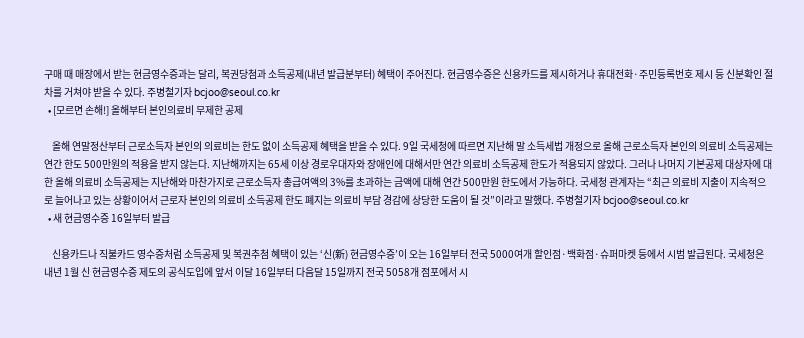구매 때 매장에서 받는 현금영수증과는 달리, 복권당첨과 소득공제(내년 발급분부터) 혜택이 주어진다. 현금영수증은 신용카드를 제시하거나 휴대전화·주민등록번호 제시 등 신분확인 절차를 거쳐야 받을 수 있다. 주병철기자 bcjoo@seoul.co.kr
  • [모르면 손해!] 올해부터 본인의료비 무제한 공제

    올해 연말정산부터 근로소득자 본인의 의료비는 한도 없이 소득공제 혜택을 받을 수 있다. 9일 국세청에 따르면 지난해 말 소득세법 개정으로 올해 근로소득자 본인의 의료비 소득공제는 연간 한도 500만원의 적용을 받지 않는다. 지난해까지는 65세 이상 경로우대자와 장애인에 대해서만 연간 의료비 소득공제 한도가 적용되지 않았다. 그러나 나머지 기본공제 대상자에 대한 올해 의료비 소득공제는 지난해와 마찬가지로 근로소득자 총급여액의 3%를 초과하는 금액에 대해 연간 500만원 한도에서 가능하다. 국세청 관계자는 “최근 의료비 지출이 지속적으로 늘어나고 있는 상황이어서 근로자 본인의 의료비 소득공제 한도 폐지는 의료비 부담 경감에 상당한 도움이 될 것”이라고 말했다. 주병철기자 bcjoo@seoul.co.kr
  • 새 현금영수증 16일부터 발급

    신용카드나 직불카드 영수증처럼 소득공제 및 복권추첨 혜택이 있는 ‘신(新) 현금영수증’이 오는 16일부터 전국 5000여개 할인점·백화점·슈퍼마켓 등에서 시범 발급된다. 국세청은 내년 1월 신 현금영수증 제도의 공식도입에 앞서 이달 16일부터 다음달 15일까지 전국 5058개 점포에서 시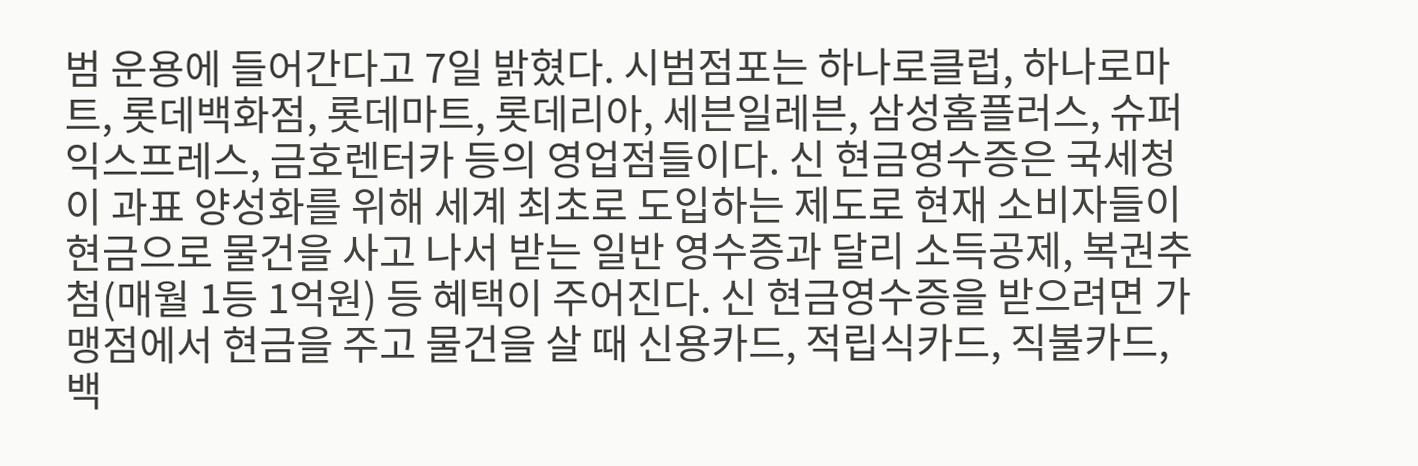범 운용에 들어간다고 7일 밝혔다. 시범점포는 하나로클럽, 하나로마트, 롯데백화점, 롯데마트, 롯데리아, 세븐일레븐, 삼성홈플러스, 슈퍼익스프레스, 금호렌터카 등의 영업점들이다. 신 현금영수증은 국세청이 과표 양성화를 위해 세계 최초로 도입하는 제도로 현재 소비자들이 현금으로 물건을 사고 나서 받는 일반 영수증과 달리 소득공제, 복권추첨(매월 1등 1억원) 등 혜택이 주어진다. 신 현금영수증을 받으려면 가맹점에서 현금을 주고 물건을 살 때 신용카드, 적립식카드, 직불카드, 백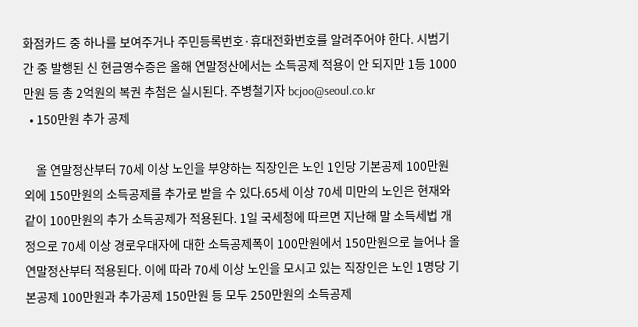화점카드 중 하나를 보여주거나 주민등록번호·휴대전화번호를 알려주어야 한다. 시범기간 중 발행된 신 현금영수증은 올해 연말정산에서는 소득공제 적용이 안 되지만 1등 1000만원 등 총 2억원의 복권 추첨은 실시된다. 주병철기자 bcjoo@seoul.co.kr
  • 150만원 추가 공제

    올 연말정산부터 70세 이상 노인을 부양하는 직장인은 노인 1인당 기본공제 100만원 외에 150만원의 소득공제를 추가로 받을 수 있다.65세 이상 70세 미만의 노인은 현재와 같이 100만원의 추가 소득공제가 적용된다. 1일 국세청에 따르면 지난해 말 소득세법 개정으로 70세 이상 경로우대자에 대한 소득공제폭이 100만원에서 150만원으로 늘어나 올 연말정산부터 적용된다. 이에 따라 70세 이상 노인을 모시고 있는 직장인은 노인 1명당 기본공제 100만원과 추가공제 150만원 등 모두 250만원의 소득공제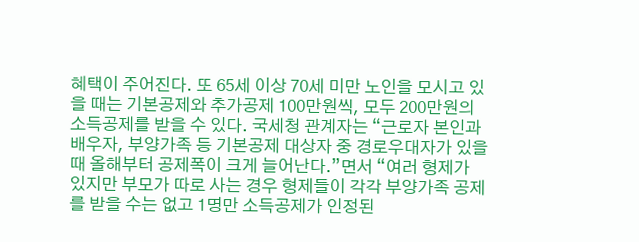혜택이 주어진다. 또 65세 이상 70세 미만 노인을 모시고 있을 때는 기본공제와 추가공제 100만원씩, 모두 200만원의 소득공제를 받을 수 있다. 국세청 관계자는 “근로자 본인과 배우자, 부양가족 등 기본공제 대상자 중 경로우대자가 있을 때 올해부터 공제폭이 크게 늘어난다.”면서 “여러 형제가 있지만 부모가 따로 사는 경우 형제들이 각각 부양가족 공제를 받을 수는 없고 1명만 소득공제가 인정된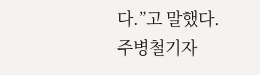다.”고 말했다. 주병철기자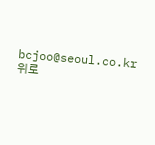bcjoo@seoul.co.kr
위로